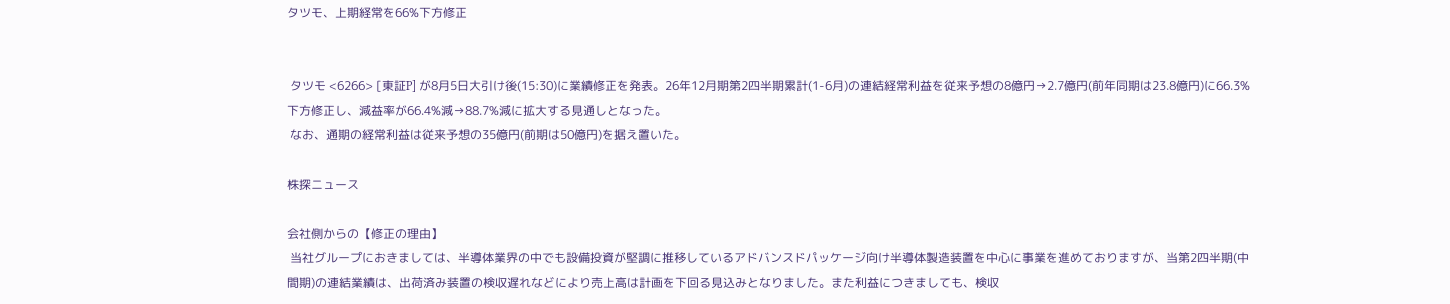タツモ、上期経常を66%下方修正


 タツモ <6266> [東証P] が8月5日大引け後(15:30)に業績修正を発表。26年12月期第2四半期累計(1-6月)の連結経常利益を従来予想の8億円→2.7億円(前年同期は23.8億円)に66.3%下方修正し、減益率が66.4%減→88.7%減に拡大する見通しとなった。
 なお、通期の経常利益は従来予想の35億円(前期は50億円)を据え置いた。

株探ニュース

会社側からの【修正の理由】
 当社グループにおきましては、半導体業界の中でも設備投資が堅調に推移しているアドバンスドパッケージ向け半導体製造装置を中心に事業を進めておりますが、当第2四半期(中間期)の連結業績は、出荷済み装置の検収遅れなどにより売上高は計画を下回る見込みとなりました。また利益につきましても、検収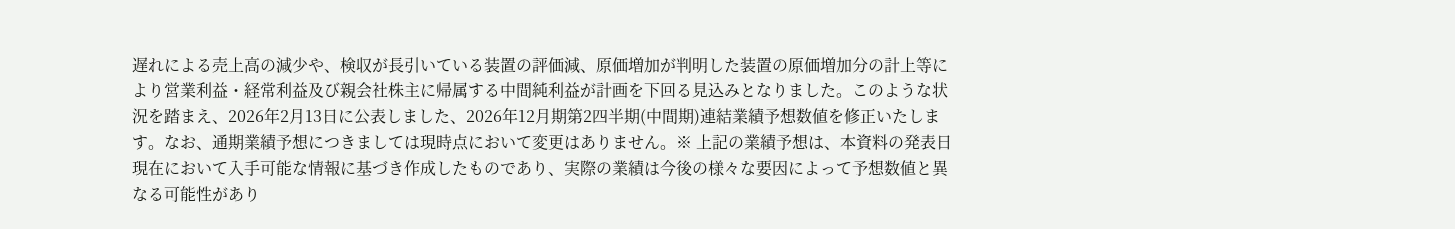遅れによる売上高の減少や、検収が長引いている装置の評価減、原価増加が判明した装置の原価増加分の計上等により営業利益・経常利益及び親会社株主に帰属する中間純利益が計画を下回る見込みとなりました。このような状況を踏まえ、2026年2月13日に公表しました、2026年12月期第2四半期(中間期)連結業績予想数値を修正いたします。なお、通期業績予想につきましては現時点において変更はありません。※ 上記の業績予想は、本資料の発表日現在において入手可能な情報に基づき作成したものであり、実際の業績は今後の様々な要因によって予想数値と異なる可能性があり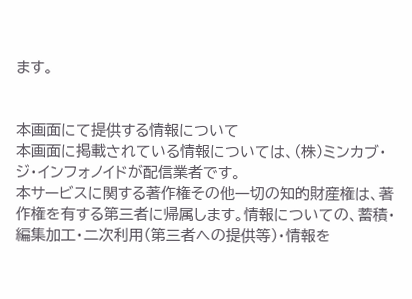ます。


本画面にて提供する情報について
本画面に掲載されている情報については、(株)ミンカブ・ジ・インフォノイドが配信業者です。
本サービスに関する著作権その他一切の知的財産権は、著作権を有する第三者に帰属します。情報についての、蓄積・編集加工・二次利用(第三者への提供等)・情報を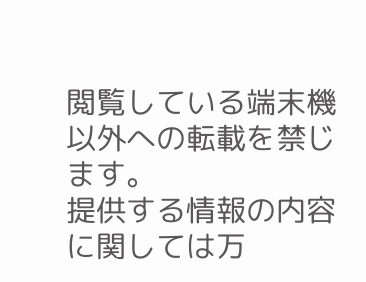閲覧している端末機以外への転載を禁じます。
提供する情報の内容に関しては万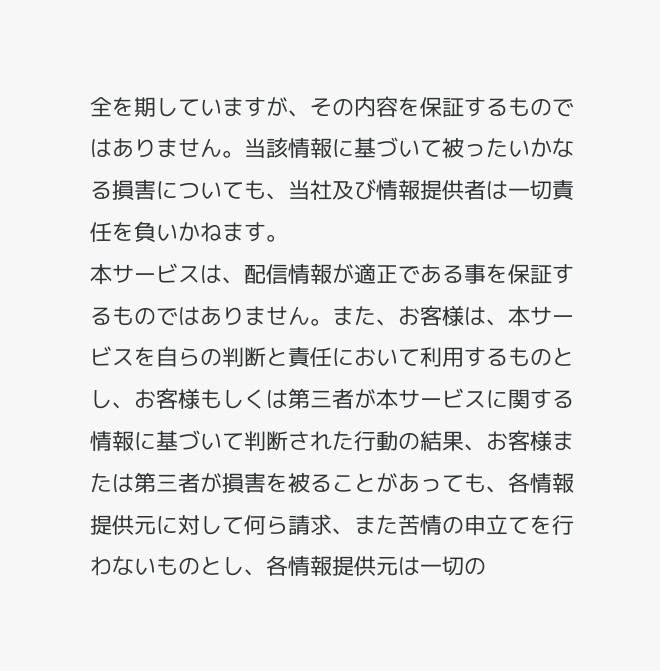全を期していますが、その内容を保証するものではありません。当該情報に基づいて被ったいかなる損害についても、当社及び情報提供者は一切責任を負いかねます。
本サービスは、配信情報が適正である事を保証するものではありません。また、お客様は、本サービスを自らの判断と責任において利用するものとし、お客様もしくは第三者が本サービスに関する情報に基づいて判断された行動の結果、お客様または第三者が損害を被ることがあっても、各情報提供元に対して何ら請求、また苦情の申立てを行わないものとし、各情報提供元は一切の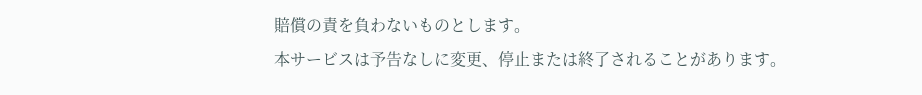賠償の責を負わないものとします。
本サービスは予告なしに変更、停止または終了されることがあります。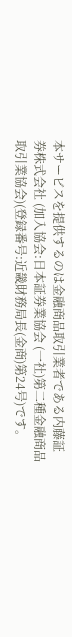本サービスを提供するのは金融商品取引業者である内藤証券株式会社 (加入協会:日本証券業協会 (一社)第二種金融商品取引業協会)(登録番号:近畿財務局長(金商)第24号)です。